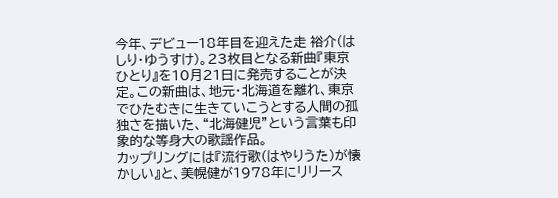今年、デビュー18年目を迎えた走 裕介(はしり・ゆうすけ)。23枚目となる新曲『東京ひとり』を10月21日に発売することが決定。この新曲は、地元・北海道を離れ、東京でひたむきに生きていこうとする人間の孤独さを描いた、“北海健児”という言葉も印象的な等身大の歌謡作品。
カップリングには『流行歌(はやりうた)が懐かしい』と、美幌健が1978年にリリース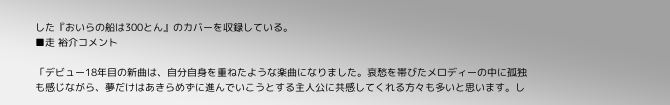した『おいらの船は300とん』のカバーを収録している。
■走 裕介コメント

「デビュー18年目の新曲は、自分自身を重ねたような楽曲になりました。哀愁を帯びたメロディーの中に孤独も感じながら、夢だけはあきらめずに進んでいこうとする主人公に共感してくれる方々も多いと思います。し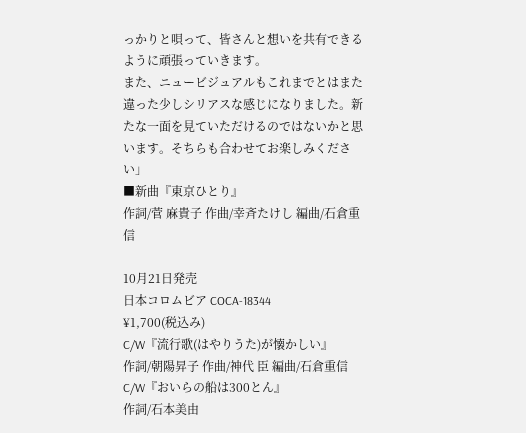っかりと唄って、皆さんと想いを共有できるように頑張っていきます。
また、ニュービジュアルもこれまでとはまた違った少しシリアスな感じになりました。新たな一面を見ていただけるのではないかと思います。そちらも合わせてお楽しみください」
■新曲『東京ひとり』
作詞/菅 麻貴子 作曲/幸斉たけし 編曲/石倉重信

10月21日発売
日本コロムビア COCA-18344
¥1,700(税込み)
C/W『流行歌(はやりうた)が懐かしい』
作詞/朝陽昇子 作曲/神代 臣 編曲/石倉重信
C/W『おいらの船は300とん』
作詞/石本美由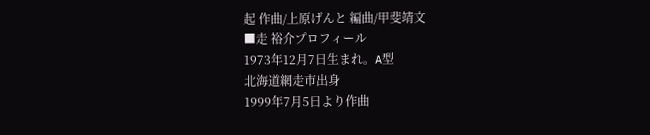起 作曲/上原げんと 編曲/甲斐靖文
■走 裕介プロフィール
1973年12月7日生まれ。A型
北海道網走市出身
1999年7月5日より作曲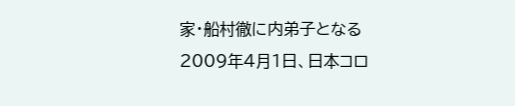家・船村徹に内弟子となる
2009年4月1日、日本コロ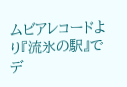ムビアレコードより『流氷の駅』でデ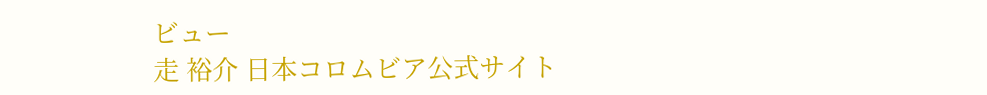ビュー
走 裕介 日本コロムビア公式サイト